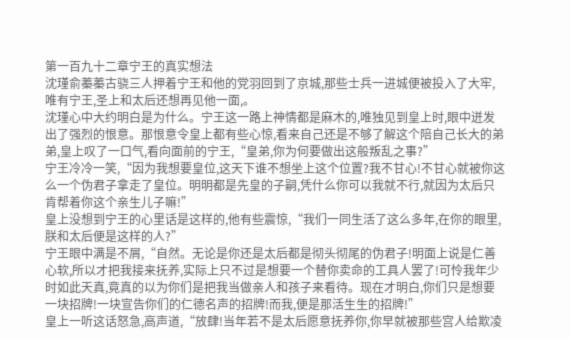第一百九十二章宁王的真实想法
沈瑾俞蓁蓁古骁三人押着宁王和他的党羽回到了京城,那些士兵一进城便被投入了大牢,唯有宁王,圣上和太后还想再见他一面,。
沈瑾心中大约明白是为什么。宁王这一路上神情都是麻木的,唯独见到皇上时,眼中迸发出了强烈的恨意。那恨意令皇上都有些心惊,看来自己还是不够了解这个陪自己长大的弟弟,皇上叹了一口气,看向面前的宁王,“皇弟,你为何要做出这般叛乱之事?”
宁王冷冷一笑,“因为我想要皇位,这天下谁不想坐上这个位置?我不甘心!不甘心就被你这么一个伪君子拿走了皇位。明明都是先皇的子嗣,凭什么你可以我就不行,就因为太后只肯帮着你这个亲生儿子嘛!”
皇上没想到宁王的心里话是这样的,他有些震惊,“我们一同生活了这么多年,在你的眼里,朕和太后便是这样的人?”
宁王眼中满是不屑,“自然。无论是你还是太后都是彻头彻尾的伪君子!明面上说是仁善心软,所以才把我接来抚养,实际上只不过是想要一个替你卖命的工具人罢了!可怜我年少时如此天真,竟真的以为你们是把我当做亲人和孩子来看待。现在才明白,你们只是想要一块招牌!一块宣告你们的仁德名声的招牌!而我,便是那活生生的招牌!”
皇上一听这话怒急,高声道,“放肆!当年若不是太后愿意抚养你,你早就被那些宫人给欺凌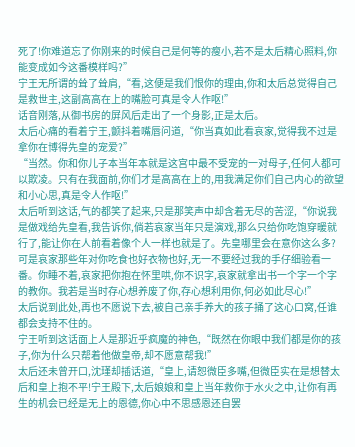死了!你难道忘了你刚来的时候自己是何等的瘦小,若不是太后精心照料,你能变成如今这番模样吗?”
宁王无所谓的耸了耸肩,“看,这便是我们恨你的理由,你和太后总觉得自己是救世主,这副高高在上的嘴脸可真是令人作呕!”
话音刚落,从御书房的屏风后走出了一个身影,正是太后。
太后心痛的看着宁王,颤抖着嘴唇问道,“你当真如此看哀家,觉得我不过是拿你在博得先皇的宠爱?”
“当然。你和你儿子本当年本就是这宫中最不受宠的一对母子,任何人都可以欺凌。只有在我面前,你们才是高高在上的,用我满足你们自己内心的欲望和小心思,真是令人作呕!”
太后听到这话,气的都笑了起来,只是那笑声中却含着无尽的苦涩,“你说我是做戏给先皇看,我告诉你,倘若哀家当年只是演戏,那么只给你吃饱穿暖就行了,能让你在人前看着像个人一样也就是了。先皇哪里会在意你这么多?可是哀家那些年对你吃食也好衣物也好,无一不要经过我的手仔细验看一番。你睡不着,哀家把你抱在怀里哄,你不识字,哀家就拿出书一个字一个字的教你。我若是当时存心想养废了你,存心想利用你,何必如此尽心!”
太后说到此处,再也不愿说下去,被自己亲手养大的孩子捅了这心口窝,任谁都会支持不住的。
宁王听到这话面上人是那近乎疯魔的神色,“既然在你眼中我们都是你的孩子,你为什么只帮着他做皇帝,却不愿意帮我!”
太后还未曾开口,沈瑾却插话道,“皇上,请恕微臣多嘴,但微臣实在是想替太后和皇上抱不平!宁王殿下,太后娘娘和皇上当年救你于水火之中,让你有再生的机会已经是无上的恩德,你心中不思感恩还自罢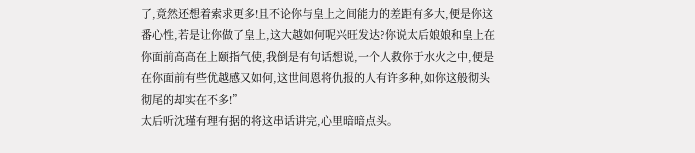了,竟然还想着索求更多!且不论你与皇上之间能力的差距有多大,便是你这番心性,若是让你做了皇上,这大越如何呢兴旺发达?你说太后娘娘和皇上在你面前高高在上颐指气使,我倒是有句话想说,一个人救你于水火之中,便是在你面前有些优越感又如何,这世间恩将仇报的人有许多种,如你这般彻头彻尾的却实在不多!”
太后听沈瑾有理有据的将这串话讲完,心里暗暗点头。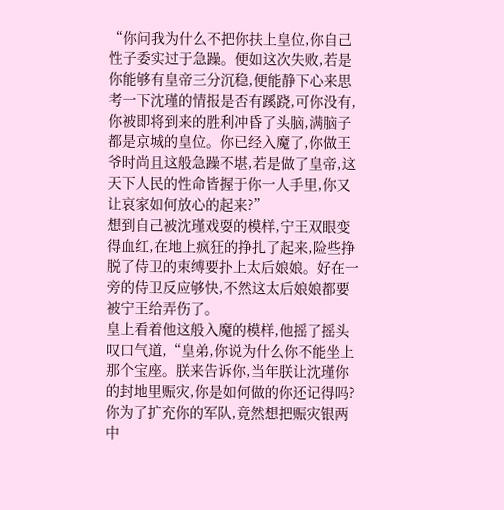“你问我为什么不把你扶上皇位,你自己性子委实过于急躁。便如这次失败,若是你能够有皇帝三分沉稳,便能静下心来思考一下沈瑾的情报是否有蹊跷,可你没有,你被即将到来的胜利冲昏了头脑,满脑子都是京城的皇位。你已经入魔了,你做王爷时尚且这般急躁不堪,若是做了皇帝,这天下人民的性命皆握于你一人手里,你又让哀家如何放心的起来?”
想到自己被沈瑾戏耍的模样,宁王双眼变得血红,在地上疯狂的挣扎了起来,险些挣脱了侍卫的束缚要扑上太后娘娘。好在一旁的侍卫反应够快,不然这太后娘娘都要被宁王给弄伤了。
皇上看着他这般入魔的模样,他摇了摇头叹口气道,“皇弟,你说为什么你不能坐上那个宝座。朕来告诉你,当年朕让沈瑾你的封地里赈灾,你是如何做的你还记得吗?你为了扩充你的军队,竟然想把赈灾银两中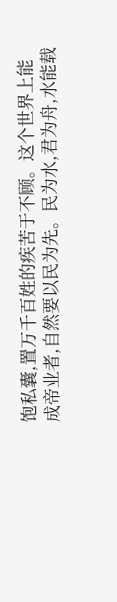饱私囊,置万千百姓的疾苦于不顾。这个世界上能成帝业者,自然要以民为先。民为水,君为舟,水能载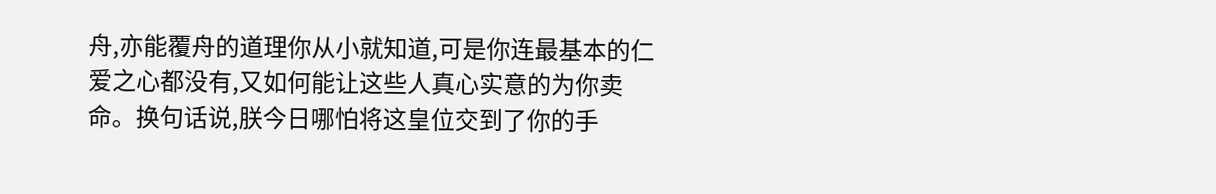舟,亦能覆舟的道理你从小就知道,可是你连最基本的仁爱之心都没有,又如何能让这些人真心实意的为你卖命。换句话说,朕今日哪怕将这皇位交到了你的手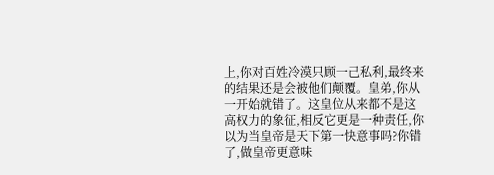上,你对百姓冷漠只顾一己私利,最终来的结果还是会被他们颠覆。皇弟,你从一开始就错了。这皇位从来都不是这高权力的象征,相反它更是一种责任,你以为当皇帝是天下第一快意事吗?你错了,做皇帝更意味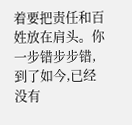着要把责任和百姓放在肩头。你一步错步步错,到了如今,已经没有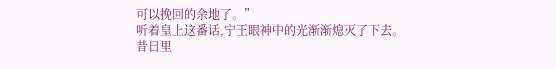可以挽回的余地了。”
听着皇上这番话,宁王眼神中的光渐渐熄灭了下去。
昔日里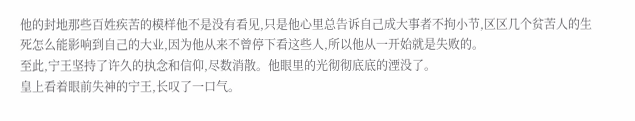他的封地那些百姓疾苦的模样他不是没有看见,只是他心里总告诉自己成大事者不拘小节,区区几个贫苦人的生死怎么能影响到自己的大业,因为他从来不曾停下看这些人,所以他从一开始就是失败的。
至此,宁王坚持了许久的执念和信仰,尽数消散。他眼里的光彻彻底底的湮没了。
皇上看着眼前失神的宁王,长叹了一口气。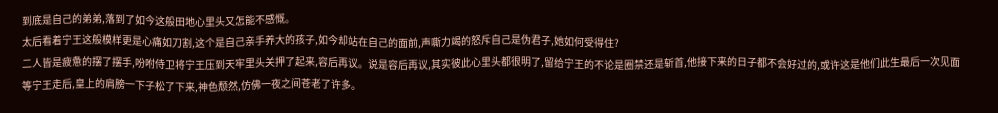到底是自己的弟弟,落到了如今这般田地心里头又怎能不感慨。
太后看着宁王这般模样更是心痛如刀割,这个是自己亲手养大的孩子,如今却站在自己的面前,声嘶力竭的怒斥自己是伪君子,她如何受得住?
二人皆是疲惫的摆了摆手,吩咐侍卫将宁王压到天牢里头关押了起来,容后再议。说是容后再议,其实彼此心里头都很明了,留给宁王的不论是圈禁还是斩首,他接下来的日子都不会好过的,或许这是他们此生最后一次见面
等宁王走后,皇上的肩膀一下子松了下来,神色颓然,仿佛一夜之间苍老了许多。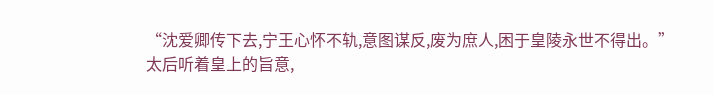“沈爱卿传下去,宁王心怀不轨,意图谋反,废为庶人,困于皇陵永世不得出。”
太后听着皇上的旨意,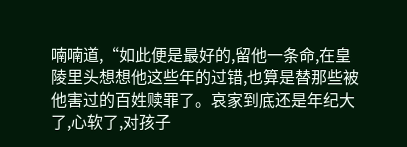喃喃道,“如此便是最好的,留他一条命,在皇陵里头想想他这些年的过错,也算是替那些被他害过的百姓赎罪了。哀家到底还是年纪大了,心软了,对孩子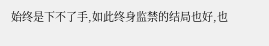始终是下不了手,如此终身监禁的结局也好,也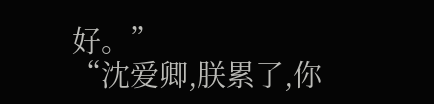好。”
“沈爱卿,朕累了,你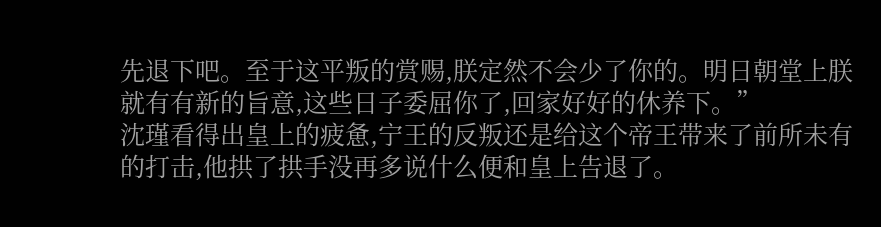先退下吧。至于这平叛的赏赐,朕定然不会少了你的。明日朝堂上朕就有有新的旨意,这些日子委屈你了,回家好好的休养下。”
沈瑾看得出皇上的疲惫,宁王的反叛还是给这个帝王带来了前所未有的打击,他拱了拱手没再多说什么便和皇上告退了。